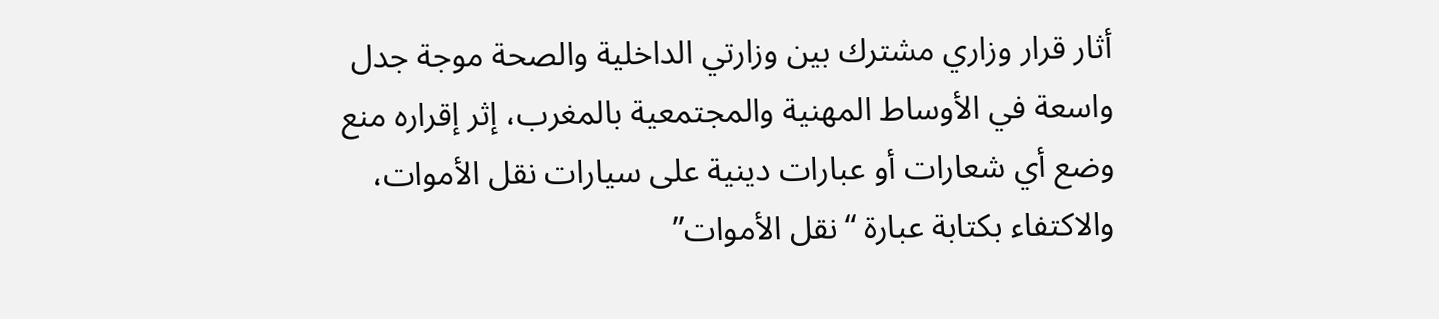أثار قرار وزاري مشترك بين وزارتي الداخلية والصحة موجة جدل واسعة في الأوساط المهنية والمجتمعية بالمغرب، إثر إقراره منع وضع أي شعارات أو عبارات دينية على سيارات نقل الأموات، والاكتفاء بكتابة عبارة “نقل الأموات”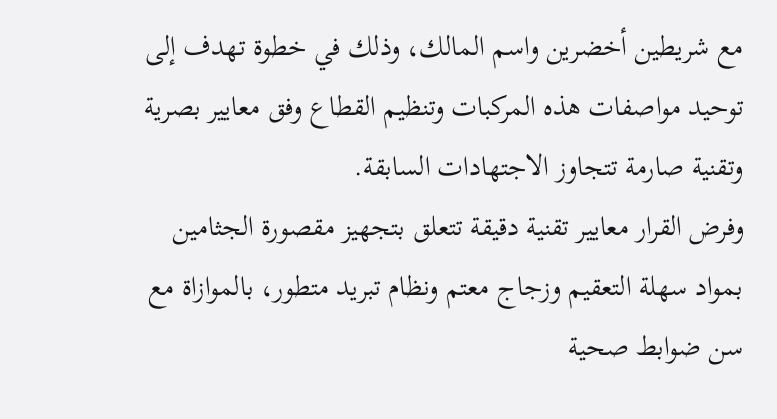مع شريطين أخضرين واسم المالك، وذلك في خطوة تهدف إلى توحيد مواصفات هذه المركبات وتنظيم القطاع وفق معايير بصرية وتقنية صارمة تتجاوز الاجتهادات السابقة.
وفرض القرار معايير تقنية دقيقة تتعلق بتجهيز مقصورة الجثامين بمواد سهلة التعقيم وزجاج معتم ونظام تبريد متطور، بالموازاة مع سن ضوابط صحية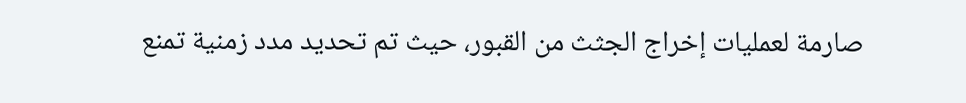صارمة لعمليات إخراج الجثث من القبور، حيث تم تحديد مدد زمنية تمنع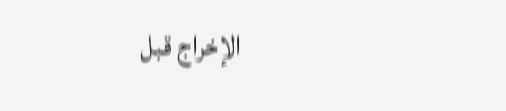الإخراج قبل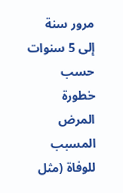مرور سنة إلى 5 سنوات حسب خطورة المرض المسبب للوفاة (مثل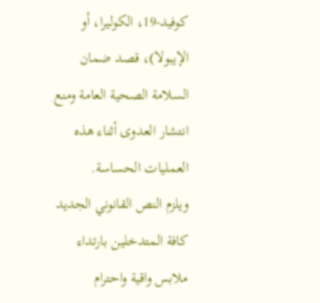كوفيد-19، الكوليرا، أو الإيبولا)، قصد ضمان السلامة الصحية العامة ومنع انتشار العدوى أثناء هذه العمليات الحساسة.
ويلزم النص القانوني الجديد كافة المتدخلين بارتداء ملابس واقية واحترام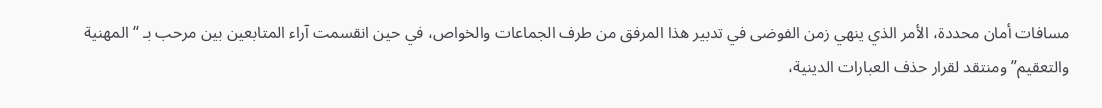مسافات أمان محددة، الأمر الذي ينهي زمن الفوضى في تدبير هذا المرفق من طرف الجماعات والخواص، في حين انقسمت آراء المتابعين بين مرحب بـ “المهنية والتعقيم” ومنتقد لقرار حذف العبارات الدينية،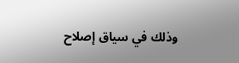وذلك في سياق إصلاح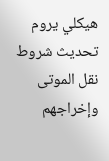هيكلي يروم تحديث شروط نقل الموتى وإخراجهم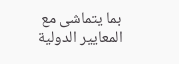بما يتماشى مع المعايير الدولية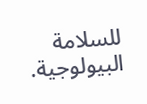للسلامة البيولوجية.